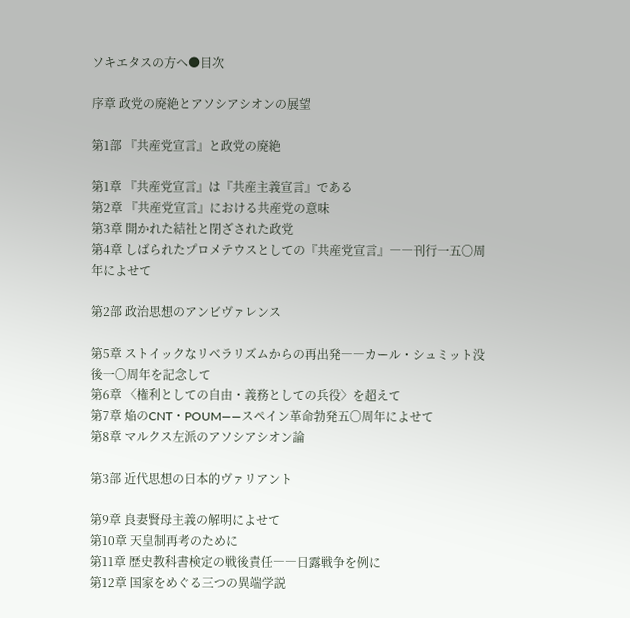ソキエタスの方へ●目次

序章 政党の廃絶とアソシアシオンの展望

第1部 『共産党宣言』と政党の廃絶

第1章 『共産党宣言』は『共産主義宣言』である
第2章 『共産党宣言』における共産党の意味
第3章 開かれた結社と閉ざされた政党
第4章 しばられたプロメテウスとしての『共産党宣言』――刊行一五〇周年によせて

第2部 政治思想のアンビヴァレンス

第5章 ストイックなリベラリズムからの再出発――カール・シュミット没後一〇周年を記念して
第6章 〈権利としての自由・義務としての兵役〉を超えて
第7章 焔のCNT・POUM――スペイン革命勃発五〇周年によせて
第8章 マルクス左派のアソシアシオン論

第3部 近代思想の日本的ヴァリアント

第9章 良妻賢母主義の解明によせて
第10章 天皇制再考のために
第11章 歴史教科書検定の戦後責任――日露戦争を例に
第12章 国家をめぐる三つの異端学説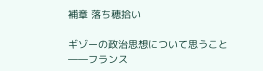補章 落ち穂拾い

ギゾーの政治思想について思うこと――フランス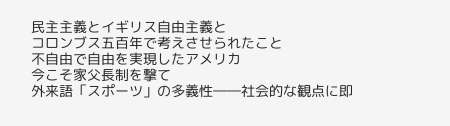民主主義とイギリス自由主義と
コロンブス五百年で考えさせられたこと
不自由で自由を実現したアメリカ
今こそ家父長制を撃て
外来語「スポーツ」の多義性――社会的な観点に即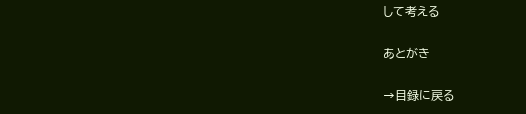して考える

あとがき

→目録に戻る